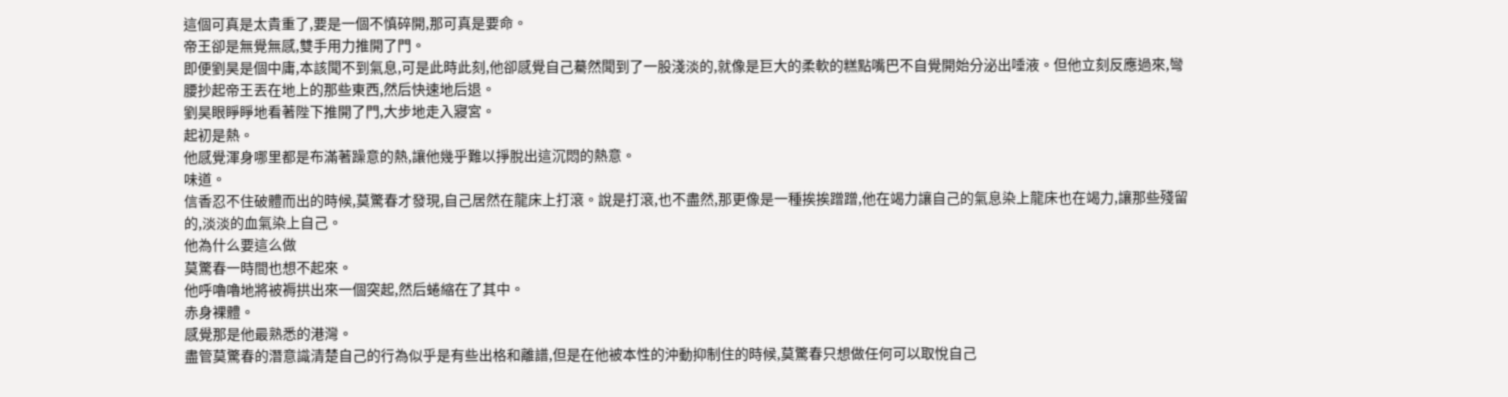這個可真是太貴重了,要是一個不慎碎開,那可真是要命。
帝王卻是無覺無感,雙手用力推開了門。
即便劉昊是個中庸,本該聞不到氣息,可是此時此刻,他卻感覺自己驀然聞到了一股淺淡的,就像是巨大的柔軟的糕點嘴巴不自覺開始分泌出唾液。但他立刻反應過來,彎腰抄起帝王丟在地上的那些東西,然后快速地后退。
劉昊眼睜睜地看著陛下推開了門,大步地走入寢宮。
起初是熱。
他感覺渾身哪里都是布滿著躁意的熱,讓他幾乎難以掙脫出這沉悶的熱意。
味道。
信香忍不住破體而出的時候,莫驚春才發現,自己居然在龍床上打滾。說是打滾,也不盡然,那更像是一種挨挨蹭蹭,他在竭力讓自己的氣息染上龍床也在竭力,讓那些殘留的,淡淡的血氣染上自己。
他為什么要這么做
莫驚春一時間也想不起來。
他呼嚕嚕地將被褥拱出來一個突起,然后蜷縮在了其中。
赤身裸體。
感覺那是他最熟悉的港灣。
盡管莫驚春的潛意識清楚自己的行為似乎是有些出格和離譜,但是在他被本性的沖動抑制住的時候,莫驚春只想做任何可以取悅自己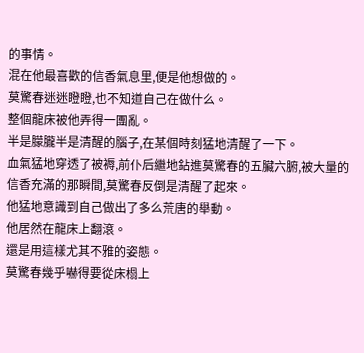的事情。
混在他最喜歡的信香氣息里,便是他想做的。
莫驚春迷迷瞪瞪,也不知道自己在做什么。
整個龍床被他弄得一團亂。
半是朦朧半是清醒的腦子,在某個時刻猛地清醒了一下。
血氣猛地穿透了被褥,前仆后繼地鉆進莫驚春的五臟六腑,被大量的信香充滿的那瞬間,莫驚春反倒是清醒了起來。
他猛地意識到自己做出了多么荒唐的舉動。
他居然在龍床上翻滾。
還是用這樣尤其不雅的姿態。
莫驚春幾乎嚇得要從床榻上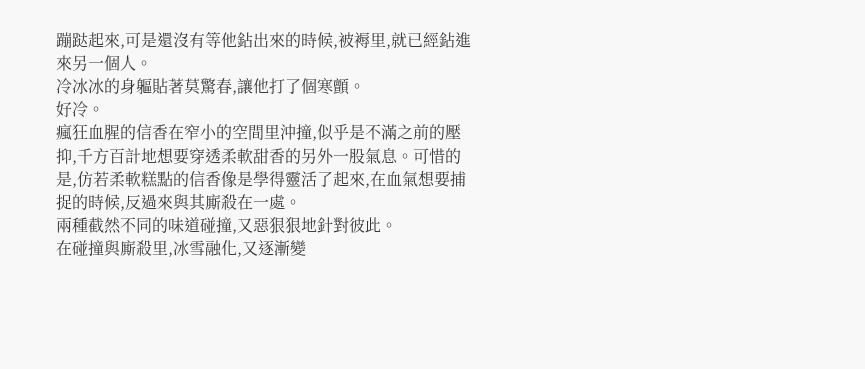蹦跶起來,可是還沒有等他鉆出來的時候,被褥里,就已經鉆進來另一個人。
冷冰冰的身軀貼著莫驚春,讓他打了個寒顫。
好冷。
瘋狂血腥的信香在窄小的空間里沖撞,似乎是不滿之前的壓抑,千方百計地想要穿透柔軟甜香的另外一股氣息。可惜的是,仿若柔軟糕點的信香像是學得靈活了起來,在血氣想要捕捉的時候,反過來與其廝殺在一處。
兩種截然不同的味道碰撞,又惡狠狠地針對彼此。
在碰撞與廝殺里,冰雪融化,又逐漸變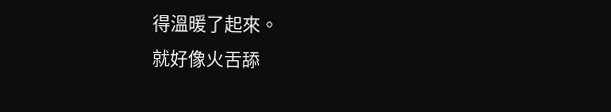得溫暖了起來。
就好像火舌舔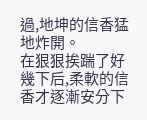過,地坤的信香猛地炸開。
在狠狠挨踹了好幾下后,柔軟的信香才逐漸安分下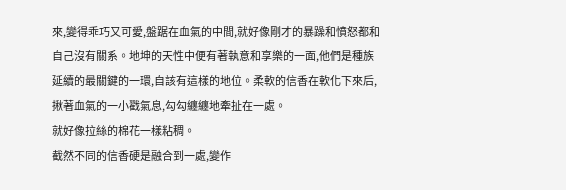來,變得乖巧又可愛,盤踞在血氣的中間,就好像剛才的暴躁和憤怒都和自己沒有關系。地坤的天性中便有著執意和享樂的一面,他們是種族延續的最關鍵的一環,自該有這樣的地位。柔軟的信香在軟化下來后,揪著血氣的一小戳氣息,勾勾纏纏地牽扯在一處。
就好像拉絲的棉花一樣粘稠。
截然不同的信香硬是融合到一處,變作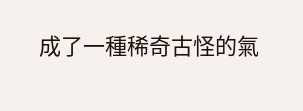成了一種稀奇古怪的氣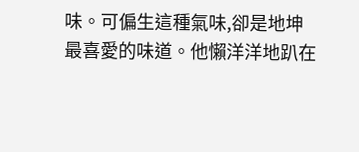味。可偏生這種氣味,卻是地坤最喜愛的味道。他懶洋洋地趴在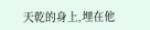天乾的身上,埋在他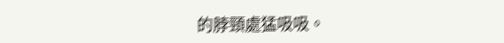的脖頸處猛吸吸。